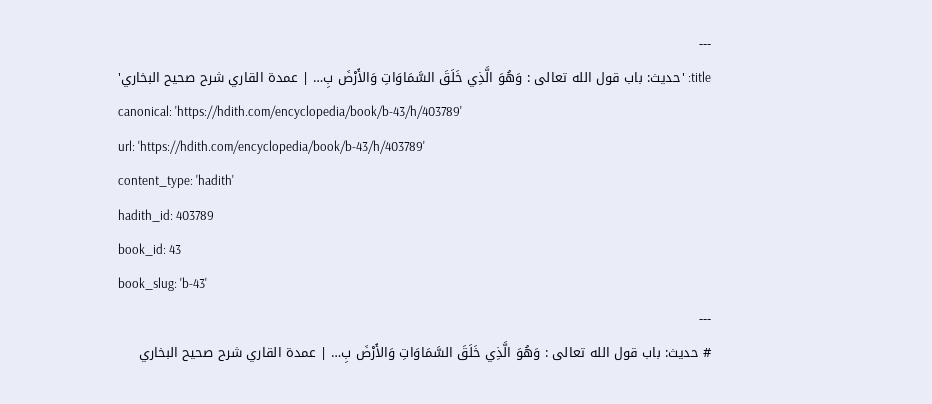---
title: 'حديث: باب قول الله تعالى : وَهُوَ الَّذِي خَلَقَ السَّمَاوَاتِ وَالأَرْضَ بِ… | عمدة القاري شرح صحيح البخاري'
canonical: 'https://hdith.com/encyclopedia/book/b-43/h/403789'
url: 'https://hdith.com/encyclopedia/book/b-43/h/403789'
content_type: 'hadith'
hadith_id: 403789
book_id: 43
book_slug: 'b-43'
---
# حديث: باب قول الله تعالى : وَهُوَ الَّذِي خَلَقَ السَّمَاوَاتِ وَالأَرْضَ بِ… | عمدة القاري شرح صحيح البخاري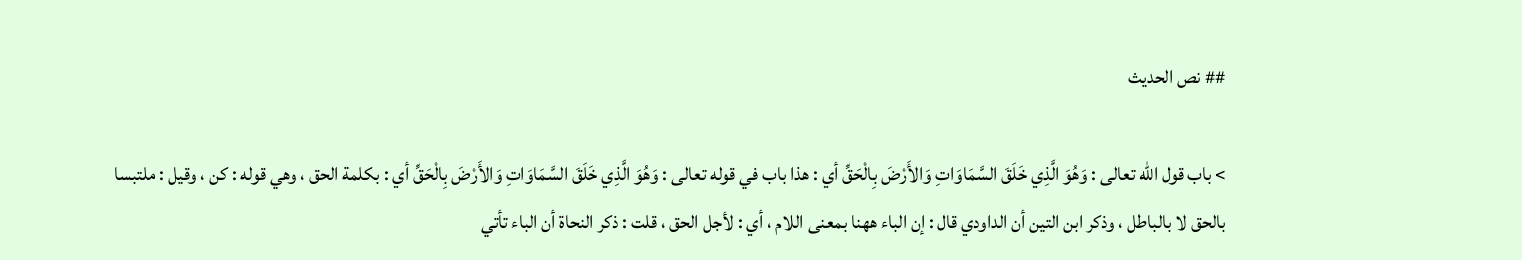## نص الحديث

> باب قول الله تعالى : وَهُوَ الَّذِي خَلَقَ السَّمَاوَاتِ وَالأَرْضَ بِالْحَقِّ أي : هذا باب في قوله تعالى : وَهُوَ الَّذِي خَلَقَ السَّمَاوَاتِ وَالأَرْضَ بِالْحَقِّ أي : بكلمة الحق ، وهي قوله : كن ، وقيل : ملتبسا بالحق لا بالباطل ، وذكر ابن التين أن الداودي قال : إن الباء ههنا بمعنى اللام ، أي : لأجل الحق ، قلت : ذكر النحاة أن الباء تأتي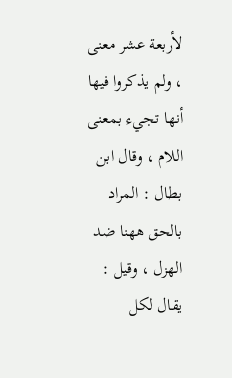لأربعة عشر معنى ، ولم يذكروا فيها أنها تجيء بمعنى اللام ، وقال ابن بطال : المراد بالحق ههنا ضد الهزل ، وقيل : يقال لكل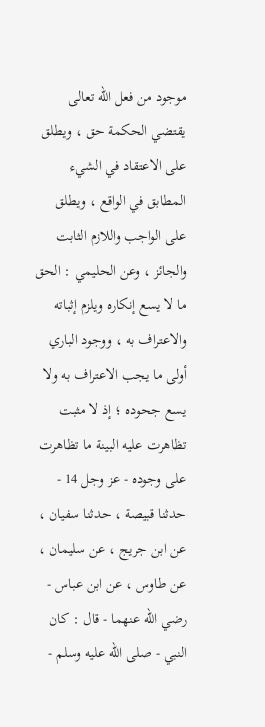موجود من فعل الله تعالى يقتضي الحكمة حق ، ويطلق على الاعتقاد في الشيء المطابق في الواقع ، ويطلق على الواجب واللازم الثابت والجائز ، وعن الحليمي : الحق ما لا يسع إنكاره ويلزم إثباته والاعتراف به ، ووجود الباري أولى ما يجب الاعتراف به ولا يسع جحوده ؛ إذ لا مثبت تظاهرت عليه البينة ما تظاهرت على وجوده - عز وجل 14 - حدثنا قبيصة ، حدثنا سفيان ، عن ابن جريج ، عن سليمان ، عن طاوس ، عن ابن عباس - رضي الله عنهما - قال : كان النبي - صلى الله عليه وسلم -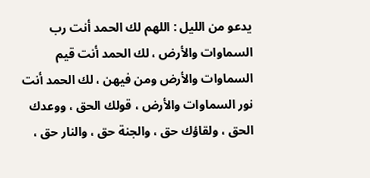يدعو من الليل : اللهم لك الحمد أنت رب السماوات والأرض ، لك الحمد أنت قيم السماوات والأرض ومن فيهن ، لك الحمد أنت نور السماوات والأرض ، قولك الحق ، ووعدك الحق ، ولقاؤك حق ، والجنة حق ، والنار حق ،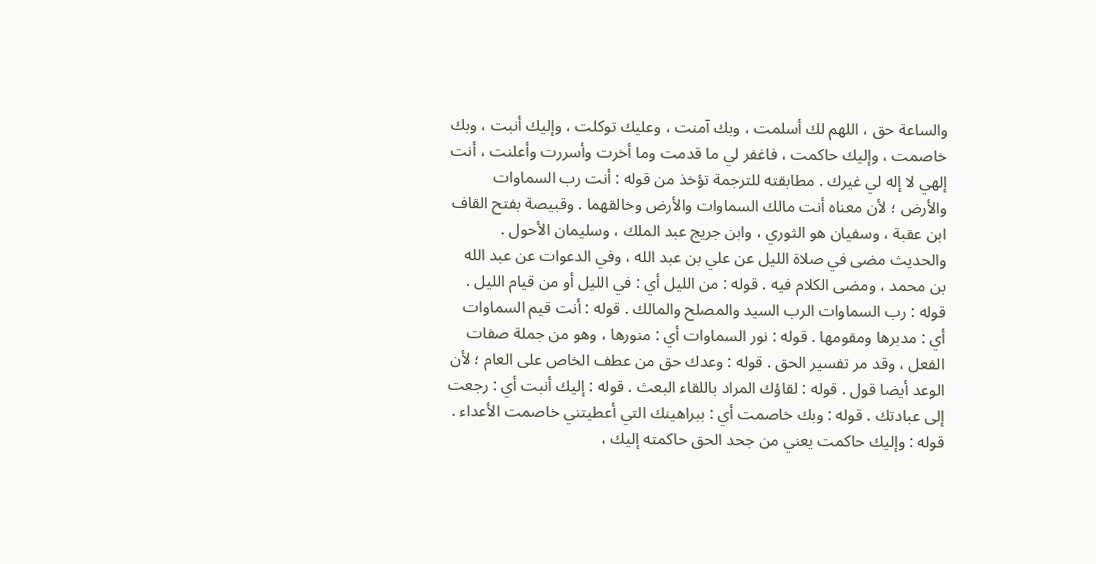والساعة حق ، اللهم لك أسلمت ، وبك آمنت ، وعليك توكلت ، وإليك أنبت ، وبك خاصمت ، وإليك حاكمت ، فاغفر لي ما قدمت وما أخرت وأسررت وأعلنت ، أنت إلهي لا إله لي غيرك . مطابقته للترجمة تؤخذ من قوله : أنت رب السماوات والأرض ؛ لأن معناه أنت مالك السماوات والأرض وخالقهما . وقبيصة بفتح القاف ابن عقبة ، وسفيان هو الثوري ، وابن جريج عبد الملك ، وسليمان الأحول . والحديث مضى في صلاة الليل عن علي بن عبد الله ، وفي الدعوات عن عبد الله بن محمد ، ومضى الكلام فيه . قوله : من الليل أي : في الليل أو من قيام الليل . قوله : رب السماوات الرب السيد والمصلح والمالك . قوله : أنت قيم السماوات أي : مدبرها ومقومها . قوله : نور السماوات أي : منورها ، وهو من جملة صفات الفعل ، وقد مر تفسير الحق . قوله : وعدك حق من عطف الخاص على العام ؛ لأن الوعد أيضا قول . قوله : لقاؤك المراد باللقاء البعث . قوله : إليك أنبت أي : رجعت إلى عبادتك . قوله : وبك خاصمت أي : ببراهينك التي أعطيتني خاصمت الأعداء . قوله : وإليك حاكمت يعني من جحد الحق حاكمته إليك ،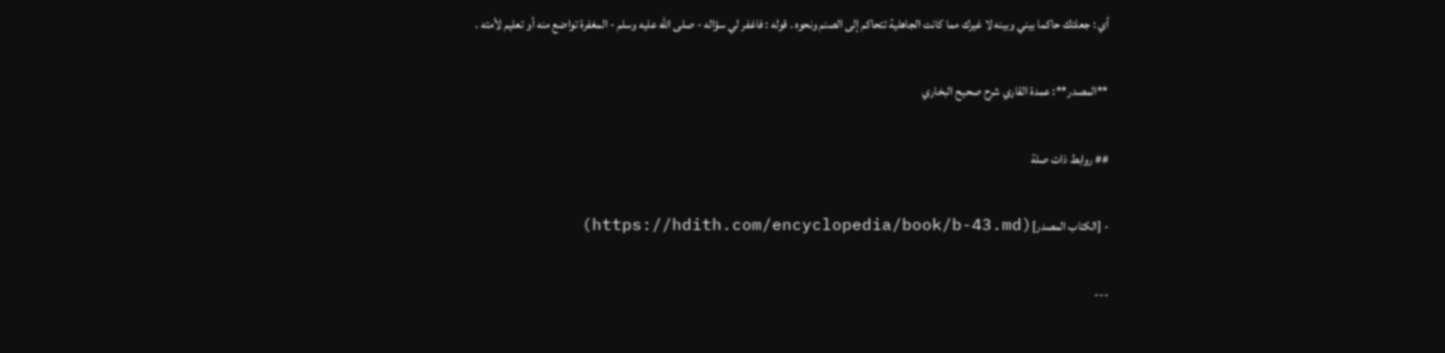أي : جعلتك حاكما بيني وبينه لا غيرك مما كانت الجاهلية تتحاكم إلى الصنم ونحوه . قوله : فاغفر لي سؤاله - صلى الله عليه وسلم - المغفرة تواضع منه أو تعليم لأمته .

**المصدر**: عمدة القاري شرح صحيح البخاري

## روابط ذات صلة

- [الكتاب المصدر](https://hdith.com/encyclopedia/book/b-43.md)

---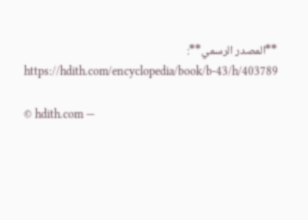**المصدر الرسمي**: https://hdith.com/encyclopedia/book/b-43/h/403789

© hdith.com —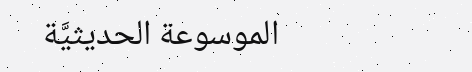الموسوعة الحديثيَّة